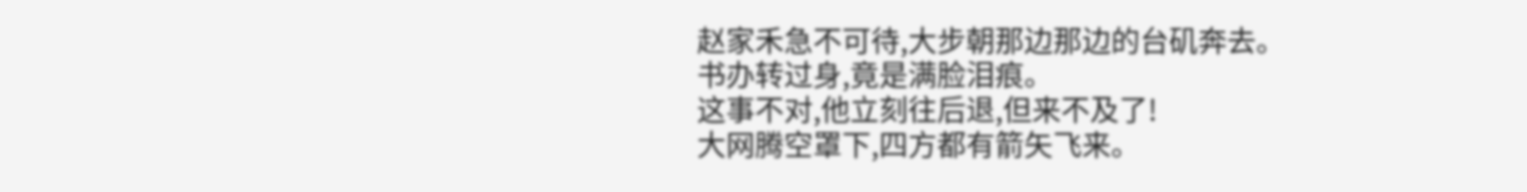赵家禾急不可待,大步朝那边那边的台矶奔去。
书办转过身,竟是满脸泪痕。
这事不对,他立刻往后退,但来不及了!
大网腾空罩下,四方都有箭矢飞来。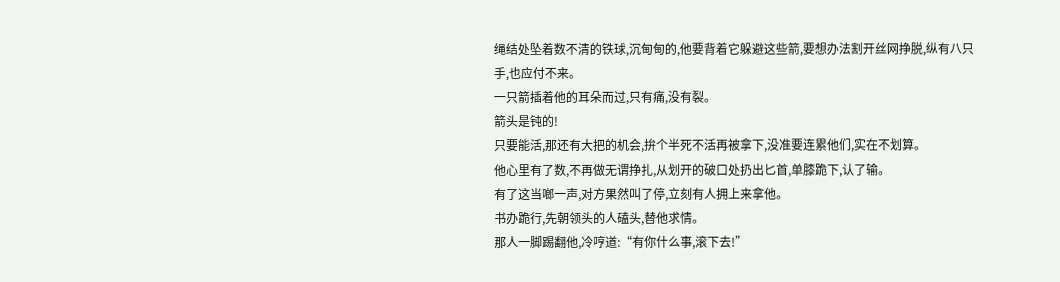绳结处坠着数不清的铁球,沉甸甸的,他要背着它躲避这些箭,要想办法割开丝网挣脱,纵有八只手,也应付不来。
一只箭插着他的耳朵而过,只有痛,没有裂。
箭头是钝的!
只要能活,那还有大把的机会,拚个半死不活再被拿下,没准要连累他们,实在不划算。
他心里有了数,不再做无谓挣扎,从划开的破口处扔出匕首,单膝跪下,认了输。
有了这当啷一声,对方果然叫了停,立刻有人拥上来拿他。
书办跪行,先朝领头的人磕头,替他求情。
那人一脚踢翻他,冷哼道:“有你什么事,滚下去!”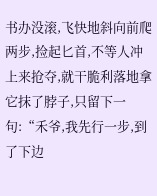书办没滚,飞快地斜向前爬两步,捡起匕首,不等人冲上来抢夺,就干脆利落地拿它抹了脖子,只留下一句:“禾爷,我先行一步,到了下边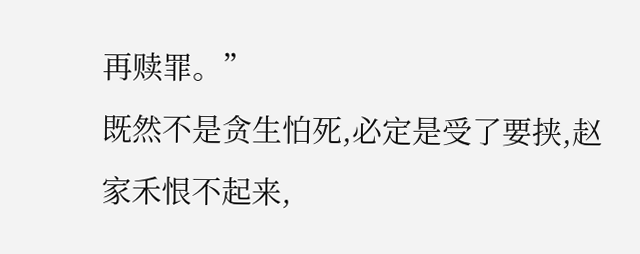再赎罪。”
既然不是贪生怕死,必定是受了要挟,赵家禾恨不起来,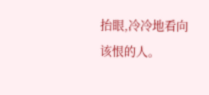抬眼,冷冷地看向该恨的人。